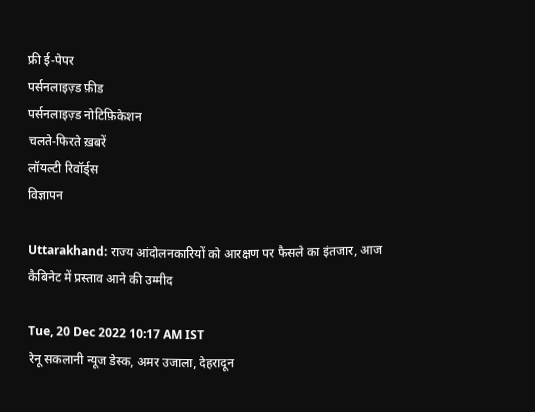फ्री ई-पेपर
पर्सनलाइज़्ड फ़ीड
पर्सनलाइज़्ड नोटिफ़िकेशन
चलते-फिरते ख़बरें
लॉयल्टी रिवॉर्ड्स
विज्ञापन

Uttarakhand: राज्य आंदोलनकारियों को आरक्षण पर फैसले का इंतजार, आज कैबिनेट में प्रस्ताव आने की उम्मीद

Tue, 20 Dec 2022 10:17 AM IST
रेनू सकलानी न्यूज डेस्क, अमर उजाला, देहरादून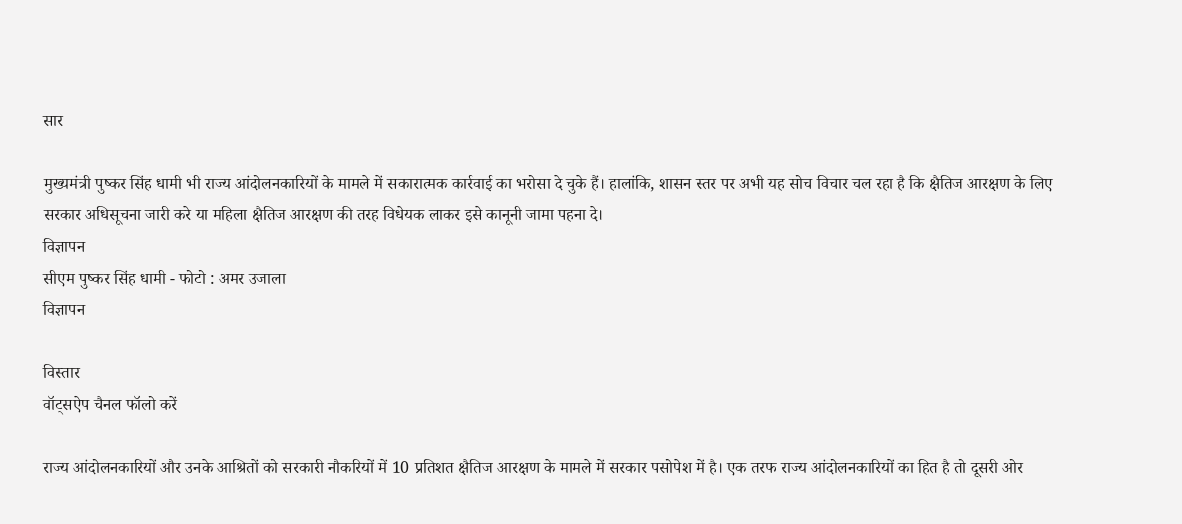सार

मुख्यमंत्री पुष्कर सिंह धामी भी राज्य आंदोलनकारियों के मामले में सकारात्मक कार्रवाई का भरोसा दे चुके हैं। हालांकि, शासन स्तर पर अभी यह सोच विचार चल रहा है कि क्षैतिज आरक्षण के लिए सरकार अधिसूचना जारी करे या महिला क्षैतिज आरक्षण की तरह विधेयक लाकर इसे कानूनी जामा पहना दे।
विज्ञापन
सीएम पुष्कर सिंह धामी - फोटो : अमर उजाला
विज्ञापन

विस्तार
वॉट्सऐप चैनल फॉलो करें

राज्य आंदोलनकारियों और उनके आश्रितों को सरकारी नौकरियों में 10 प्रतिशत क्षैतिज आरक्षण के मामले में सरकार पसोपेश में है। एक तरफ राज्य आंदोलनकारियों का हित है तो दूसरी ओर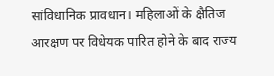सांविधानिक प्रावधान। महिलाओं के क्षैतिज आरक्षण पर विधेयक पारित होने के बाद राज्य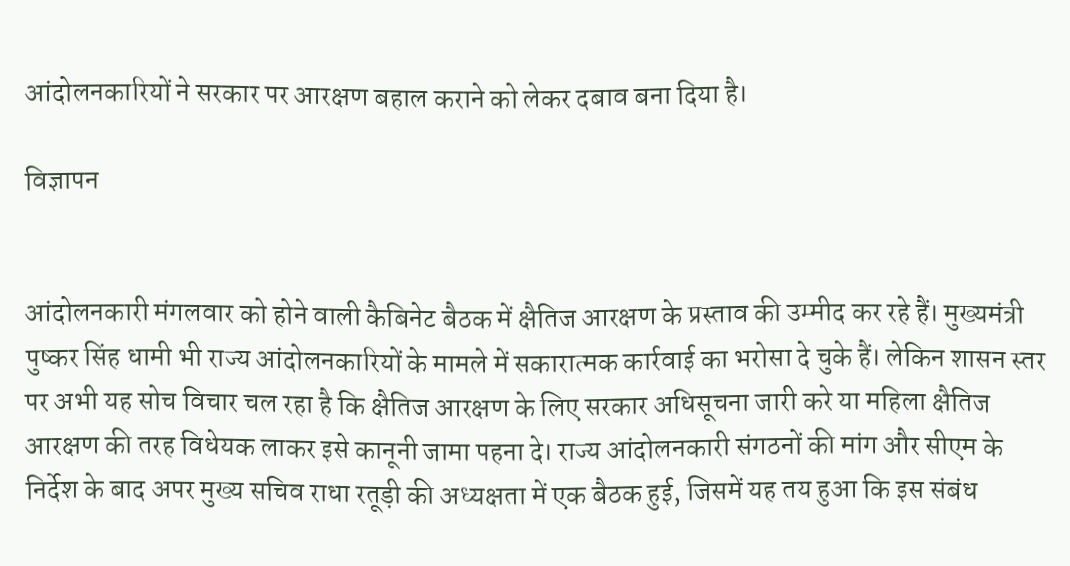आंदोलनकारियों ने सरकार पर आरक्षण बहाल कराने को लेकर दबाव बना दिया है।

विज्ञापन


आंदोलनकारी मंगलवार को होने वाली कैबिनेट बैठक में क्षैतिज आरक्षण के प्रस्ताव की उम्मीद कर रहे हैं। मुख्यमंत्री पुष्कर सिंह धामी भी राज्य आंदोलनकारियों के मामले में सकारात्मक कार्रवाई का भरोसा दे चुके हैं। लेकिन शासन स्तर पर अभी यह सोच विचार चल रहा है कि क्षैतिज आरक्षण के लिए सरकार अधिसूचना जारी करे या महिला क्षैतिज आरक्षण की तरह विधेयक लाकर इसे कानूनी जामा पहना दे। राज्य आंदोलनकारी संगठनों की मांग और सीएम के निर्देश के बाद अपर मुख्य सचिव राधा रतूड़ी की अध्यक्षता में एक बैठक हुई, जिसमें यह तय हुआ कि इस संबंध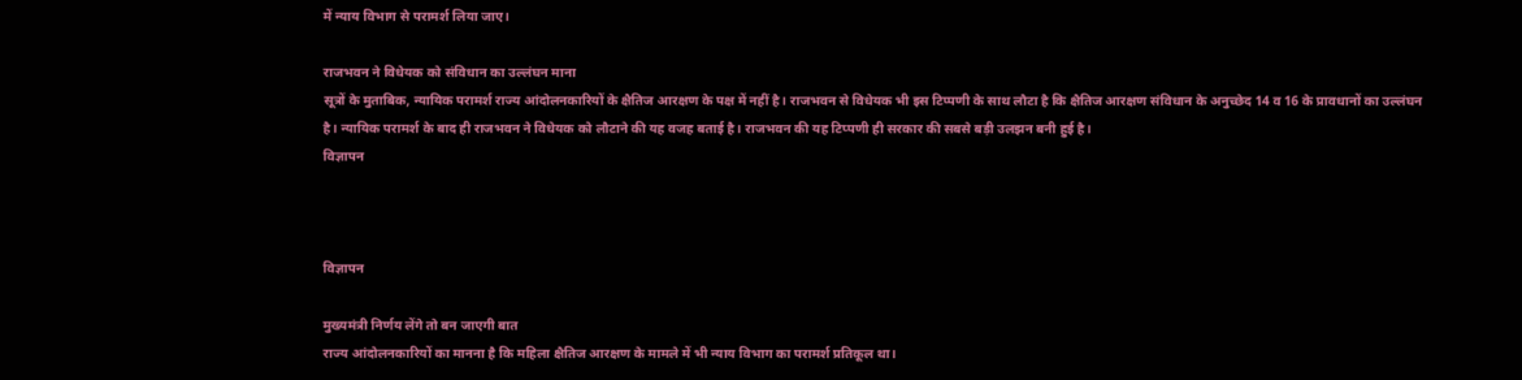में न्याय विभाग से परामर्श लिया जाए।

राजभवन ने विधेयक को संविधान का उल्लंघन माना
सूत्रों के मुताबिक, न्यायिक परामर्श राज्य आंदोलनकारियों के क्षैतिज आरक्षण के पक्ष में नहीं है। राजभवन से विधेयक भी इस टिप्पणी के साथ लौटा है कि क्षैतिज आरक्षण संविधान के अनुच्छेद 14 व 16 के प्रावधानों का उल्लंघन है। न्यायिक परामर्श के बाद ही राजभवन ने विधेयक को लौटाने की यह वजह बताई है। राजभवन की यह टिप्पणी ही सरकार की सबसे बड़ी उलझन बनी हुई है।
विज्ञापन



विज्ञापन

मुख्यमंत्री निर्णय लेंगे तो बन जाएगी बात
राज्य आंदोलनकारियों का मानना है कि महिला क्षैतिज आरक्षण के मामले में भी न्याय विभाग का परामर्श प्रतिकूल था।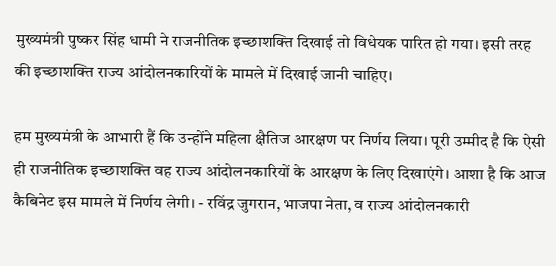मुख्यमंत्री पुष्कर सिंह धामी ने राजनीतिक इच्छाशक्ति दिखाई तो विधेयक पारित हो गया। इसी तरह की इच्छाशक्ति राज्य आंदोलनकारियों के मामले में दिखाई जानी चाहिए।

हम मुख्यमंत्री के आभारी हैं कि उन्होंने महिला क्षैतिज आरक्षण पर निर्णय लिया। पूरी उम्मीद है कि ऐसी ही राजनीतिक इच्छाशक्ति वह राज्य आंदोलनकारियों के आरक्षण के लिए दिखाएंगे। आशा है कि आज कैबिनेट इस मामले में निर्णय लेगी। - रविंद्र जुगरान, भाजपा नेता, व राज्य आंदोलनकारी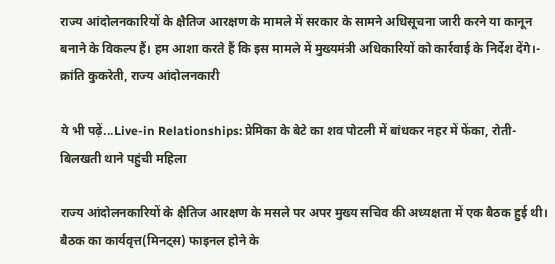राज्य आंदोलनकारियों के क्षैतिज आरक्षण के मामले में सरकार के सामने अधिसूचना जारी करने या कानून बनाने के विकल्प हैं। हम आशा करते हैं कि इस मामले में मुख्यमंत्री अधिकारियों को कार्रवाई के निर्देश देंगे।- क्रांति कुकरेती, राज्य आंदोलनकारी

ये भी पढ़ें...Live-in Relationships: प्रेमिका के बेटे का शव पोटली में बांधकर नहर में फेंका, रोती-बिलखती थाने पहुंची महिला

राज्य आंदोलनकारियों के क्षैतिज आरक्षण के मसले पर अपर मुख्य सचिव की अध्यक्षता में एक बैठक हुई थी। बैठक का कार्यवृत्त(मिनट्स) फाइनल होने के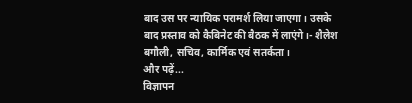बाद उस पर न्यायिक परामर्श लिया जाएगा। उसके बाद प्रस्ताव को कैबिनेट की बैठक में लाएंगे।- शैलेश बगौली, सचिव, कार्मिक एवं सतर्कता।
और पढ़ें...
विज्ञापन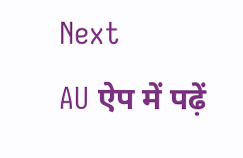Next
AU ऐप में पढ़ें